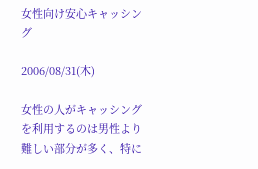女性向け安心キャッシング

2006/08/31(木)

女性の人がキャッシングを利用するのは男性より難しい部分が多く、特に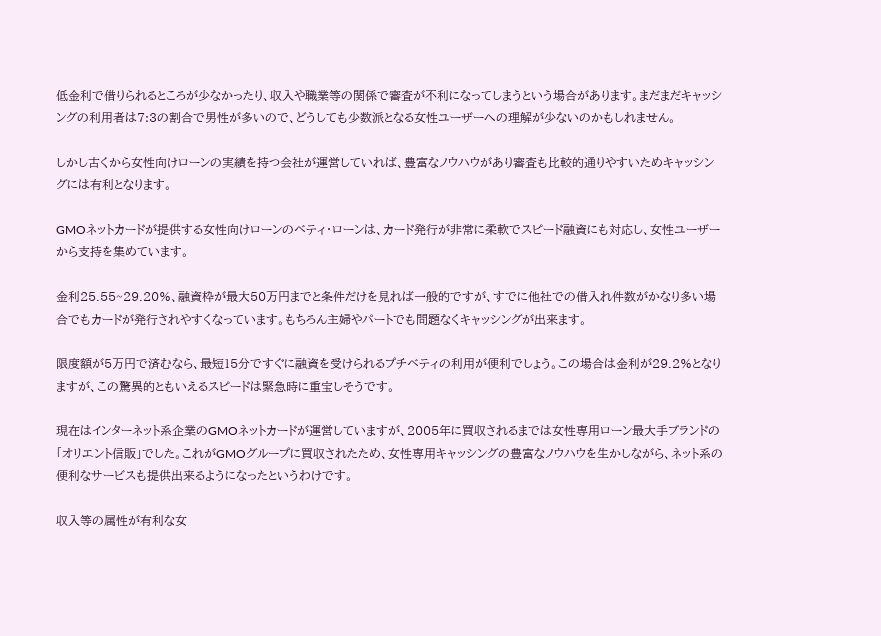低金利で借りられるところが少なかったり、収入や職業等の関係で審査が不利になってしまうという場合があります。まだまだキャッシングの利用者は7:3の割合で男性が多いので、どうしても少数派となる女性ユーザーへの理解が少ないのかもしれません。

しかし古くから女性向けローンの実績を持つ会社が運営していれば、豊富なノウハウがあり審査も比較的通りやすいためキャッシングには有利となります。

GMOネットカードが提供する女性向けローンのベティ・ローンは、カード発行が非常に柔軟でスピード融資にも対応し、女性ユーザーから支持を集めています。

金利25.55~29.20%、融資枠が最大50万円までと条件だけを見れば一般的ですが、すでに他社での借入れ件数がかなり多い場合でもカードが発行されやすくなっています。もちろん主婦やパートでも問題なくキャッシングが出来ます。

限度額が5万円で済むなら、最短15分ですぐに融資を受けられるプチベティの利用が便利でしょう。この場合は金利が29.2%となりますが、この驚異的ともいえるスピードは緊急時に重宝しそうです。

現在はインターネット系企業のGMOネットカードが運営していますが、2005年に買収されるまでは女性専用ローン最大手ブランドの「オリエント信販」でした。これがGMOグループに買収されたため、女性専用キャッシングの豊富なノウハウを生かしながら、ネット系の便利なサービスも提供出来るようになったというわけです。

収入等の属性が有利な女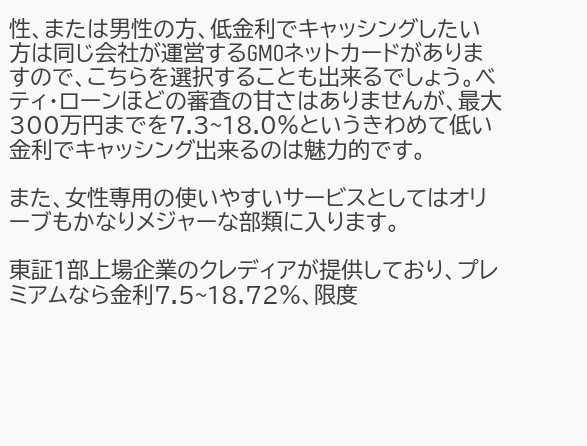性、または男性の方、低金利でキャッシングしたい方は同じ会社が運営するGMOネットカードがありますので、こちらを選択することも出来るでしょう。ベティ・ローンほどの審査の甘さはありませんが、最大300万円までを7.3~18.0%というきわめて低い金利でキャッシング出来るのは魅力的です。

また、女性専用の使いやすいサービスとしてはオリーブもかなりメジャーな部類に入ります。

東証1部上場企業のクレディアが提供しており、プレミアムなら金利7.5~18.72%、限度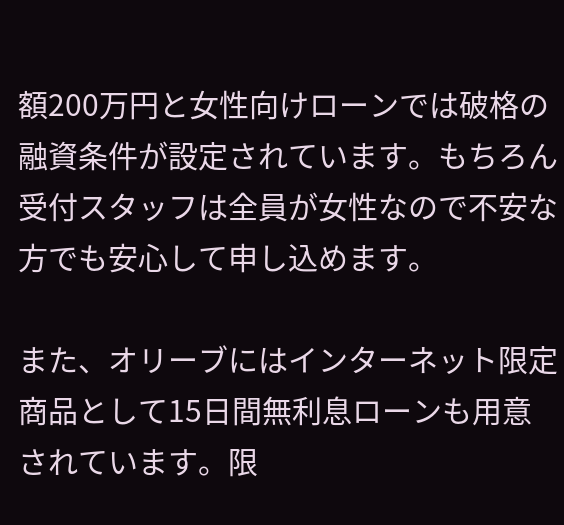額200万円と女性向けローンでは破格の融資条件が設定されています。もちろん受付スタッフは全員が女性なので不安な方でも安心して申し込めます。

また、オリーブにはインターネット限定商品として15日間無利息ローンも用意されています。限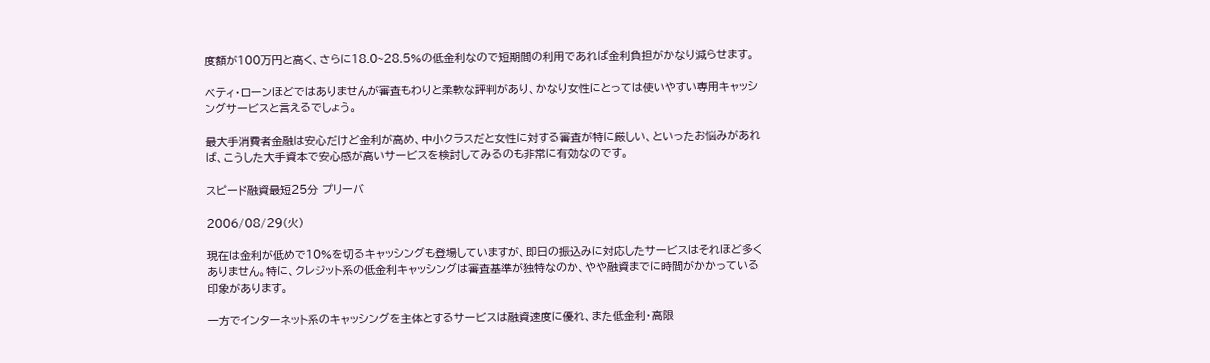度額が100万円と高く、さらに18.0~28.5%の低金利なので短期間の利用であれば金利負担がかなり減らせます。

ベティ・ローンほどではありませんが審査もわりと柔軟な評判があり、かなり女性にとっては使いやすい専用キャッシングサービスと言えるでしょう。

最大手消費者金融は安心だけど金利が高め、中小クラスだと女性に対する審査が特に厳しい、といったお悩みがあれば、こうした大手資本で安心感が高いサービスを検討してみるのも非常に有効なのです。

スピード融資最短25分 プリーバ

2006/08/29(火)

現在は金利が低めで10%を切るキャッシングも登場していますが、即日の振込みに対応したサービスはそれほど多くありません。特に、クレジット系の低金利キャッシングは審査基準が独特なのか、やや融資までに時間がかかっている印象があります。

一方でインターネット系のキャッシングを主体とするサービスは融資速度に優れ、また低金利・高限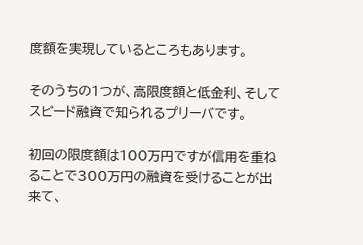度額を実現しているところもあります。

そのうちの1つが、高限度額と低金利、そしてスピード融資で知られるプリーバです。

初回の限度額は100万円ですが信用を重ねることで300万円の融資を受けることが出来て、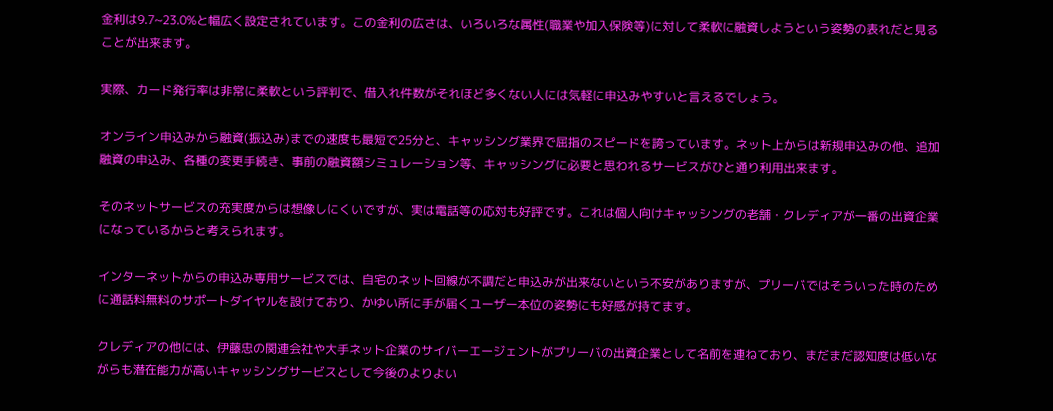金利は9.7~23.0%と幅広く設定されています。この金利の広さは、いろいろな属性(職業や加入保険等)に対して柔軟に融資しようという姿勢の表れだと見ることが出来ます。

実際、カード発行率は非常に柔軟という評判で、借入れ件数がそれほど多くない人には気軽に申込みやすいと言えるでしょう。

オンライン申込みから融資(振込み)までの速度も最短で25分と、キャッシング業界で屈指のスピードを誇っています。ネット上からは新規申込みの他、追加融資の申込み、各種の変更手続き、事前の融資額シミュレーション等、キャッシングに必要と思われるサービスがひと通り利用出来ます。

そのネットサービスの充実度からは想像しにくいですが、実は電話等の応対も好評です。これは個人向けキャッシングの老舗・クレディアが一番の出資企業になっているからと考えられます。

インターネットからの申込み専用サービスでは、自宅のネット回線が不調だと申込みが出来ないという不安がありますが、プリーバではそういった時のために通話料無料のサポートダイヤルを設けており、かゆい所に手が届くユーザー本位の姿勢にも好感が持てます。

クレディアの他には、伊藤忠の関連会社や大手ネット企業のサイバーエージェントがプリーバの出資企業として名前を連ねており、まだまだ認知度は低いながらも潜在能力が高いキャッシングサービスとして今後のよりよい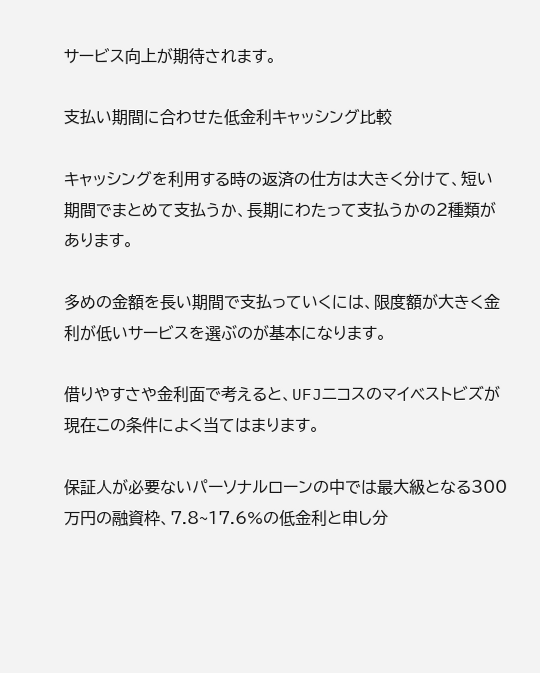サービス向上が期待されます。

支払い期間に合わせた低金利キャッシング比較

キャッシングを利用する時の返済の仕方は大きく分けて、短い期間でまとめて支払うか、長期にわたって支払うかの2種類があります。

多めの金額を長い期間で支払っていくには、限度額が大きく金利が低いサービスを選ぶのが基本になります。

借りやすさや金利面で考えると、UFJニコスのマイベストビズが現在この条件によく当てはまります。

保証人が必要ないパーソナルローンの中では最大級となる300万円の融資枠、7.8~17.6%の低金利と申し分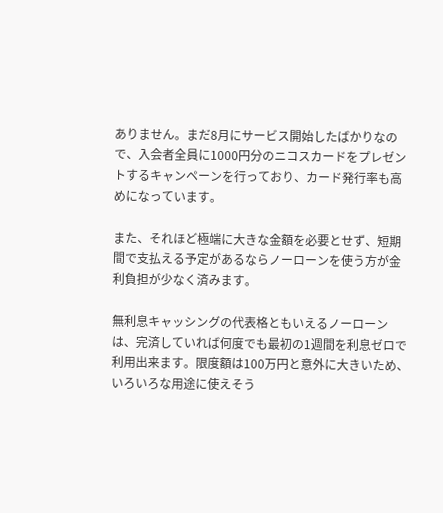ありません。まだ8月にサービス開始したばかりなので、入会者全員に1000円分のニコスカードをプレゼントするキャンペーンを行っており、カード発行率も高めになっています。

また、それほど極端に大きな金額を必要とせず、短期間で支払える予定があるならノーローンを使う方が金利負担が少なく済みます。

無利息キャッシングの代表格ともいえるノーローンは、完済していれば何度でも最初の1週間を利息ゼロで利用出来ます。限度額は100万円と意外に大きいため、いろいろな用途に使えそう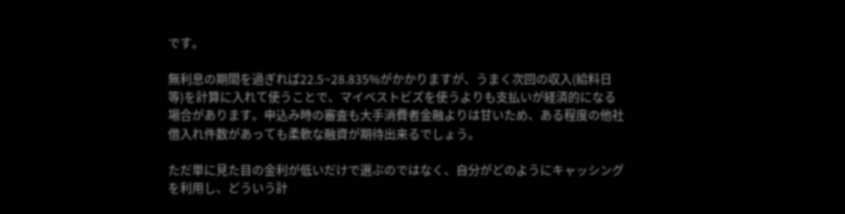です。

無利息の期間を過ぎれば22.5~28.835%がかかりますが、うまく次回の収入(給料日等)を計算に入れて使うことで、マイベストビズを使うよりも支払いが経済的になる場合があります。申込み時の審査も大手消費者金融よりは甘いため、ある程度の他社借入れ件数があっても柔軟な融資が期待出来るでしょう。

ただ単に見た目の金利が低いだけで選ぶのではなく、自分がどのようにキャッシングを利用し、どういう計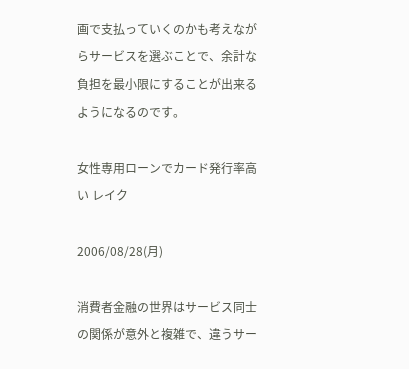画で支払っていくのかも考えながらサービスを選ぶことで、余計な負担を最小限にすることが出来るようになるのです。

女性専用ローンでカード発行率高い レイク

2006/08/28(月)

消費者金融の世界はサービス同士の関係が意外と複雑で、違うサー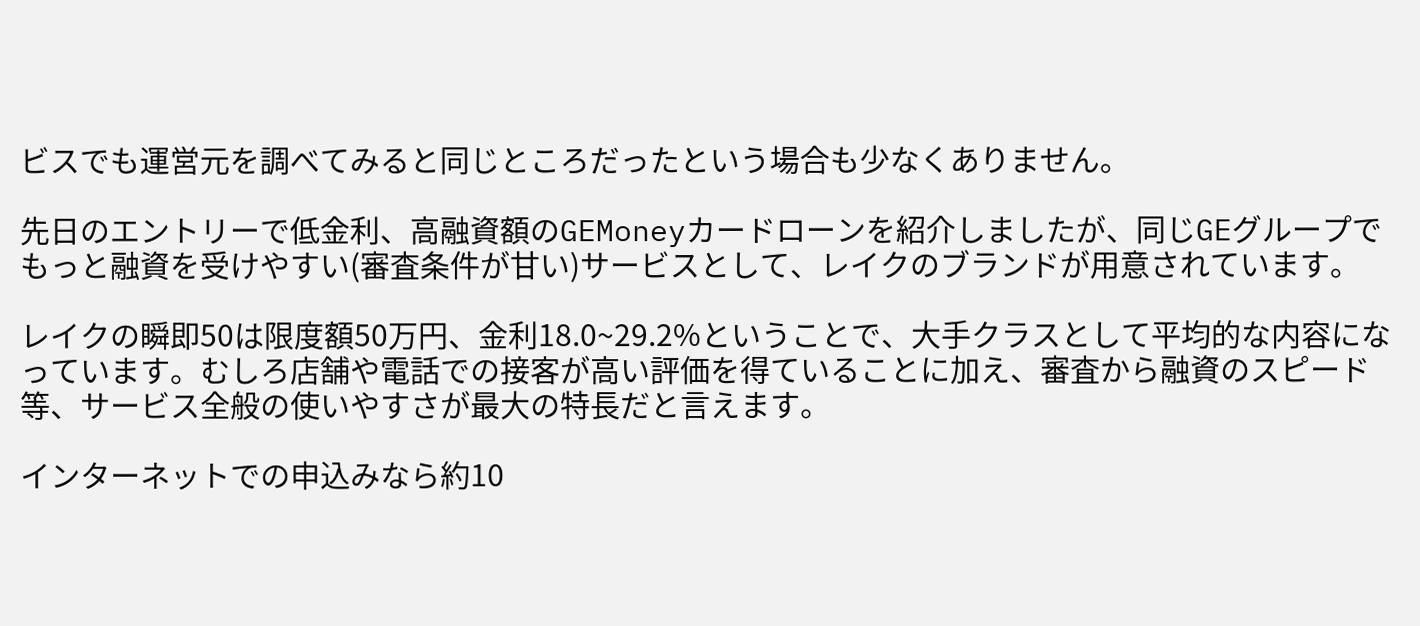ビスでも運営元を調べてみると同じところだったという場合も少なくありません。

先日のエントリーで低金利、高融資額のGEMoneyカードローンを紹介しましたが、同じGEグループでもっと融資を受けやすい(審査条件が甘い)サービスとして、レイクのブランドが用意されています。

レイクの瞬即50は限度額50万円、金利18.0~29.2%ということで、大手クラスとして平均的な内容になっています。むしろ店舗や電話での接客が高い評価を得ていることに加え、審査から融資のスピード等、サービス全般の使いやすさが最大の特長だと言えます。

インターネットでの申込みなら約10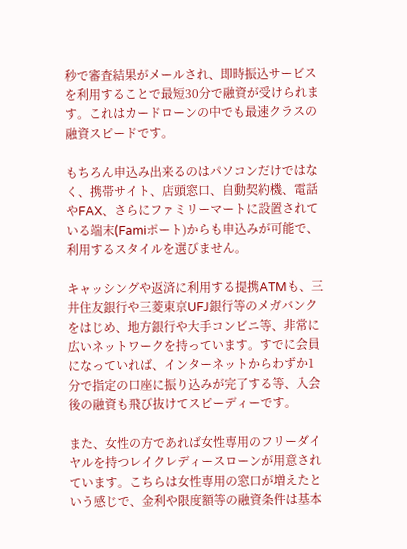秒で審査結果がメールされ、即時振込サービスを利用することで最短30分で融資が受けられます。これはカードローンの中でも最速クラスの融資スピードです。

もちろん申込み出来るのはパソコンだけではなく、携帯サイト、店頭窓口、自動契約機、電話やFAX、さらにファミリーマートに設置されている端末(Famiポート)からも申込みが可能で、利用するスタイルを選びません。

キャッシングや返済に利用する提携ATMも、三井住友銀行や三菱東京UFJ銀行等のメガバンクをはじめ、地方銀行や大手コンビニ等、非常に広いネットワークを持っています。すでに会員になっていれば、インターネットからわずか1分で指定の口座に振り込みが完了する等、入会後の融資も飛び抜けてスピーディーです。

また、女性の方であれば女性専用のフリーダイヤルを持つレイクレディースローンが用意されています。こちらは女性専用の窓口が増えたという感じで、金利や限度額等の融資条件は基本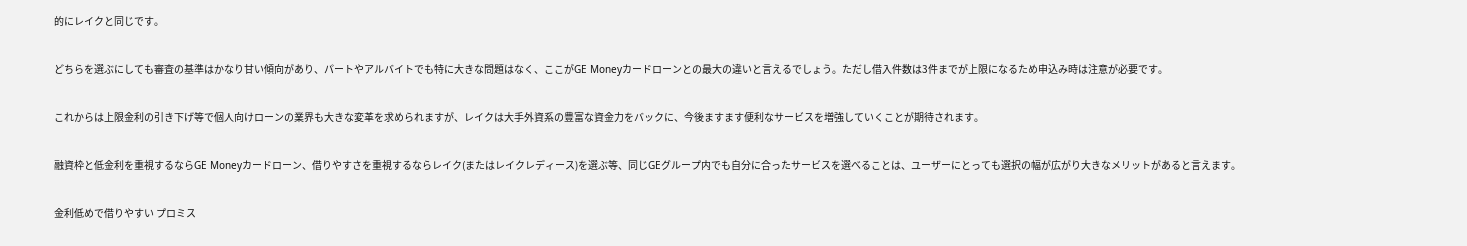的にレイクと同じです。

どちらを選ぶにしても審査の基準はかなり甘い傾向があり、パートやアルバイトでも特に大きな問題はなく、ここがGE Moneyカードローンとの最大の違いと言えるでしょう。ただし借入件数は3件までが上限になるため申込み時は注意が必要です。

これからは上限金利の引き下げ等で個人向けローンの業界も大きな変革を求められますが、レイクは大手外資系の豊富な資金力をバックに、今後ますます便利なサービスを増強していくことが期待されます。

融資枠と低金利を重視するならGE Moneyカードローン、借りやすさを重視するならレイク(またはレイクレディース)を選ぶ等、同じGEグループ内でも自分に合ったサービスを選べることは、ユーザーにとっても選択の幅が広がり大きなメリットがあると言えます。

金利低めで借りやすい プロミス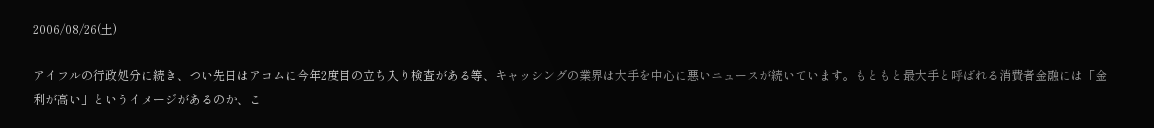2006/08/26(土)

アイフルの行政処分に続き、つい先日はアコムに今年2度目の立ち入り検査がある等、キャッシングの業界は大手を中心に悪いニュースが続いています。もともと最大手と呼ばれる消費者金融には「金利が高い」というイメージがあるのか、こ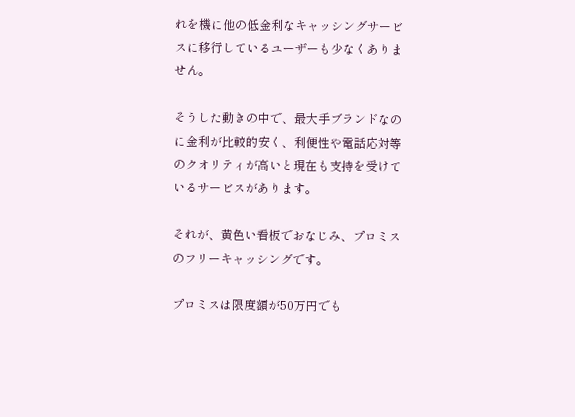れを機に他の低金利なキャッシングサービスに移行しているユーザーも少なくありません。

そうした動きの中で、最大手ブランドなのに金利が比較的安く、利便性や電話応対等のクオリティが高いと現在も支持を受けているサービスがあります。

それが、黄色い看板でおなじみ、プロミスのフリーキャッシングです。

プロミスは限度額が50万円でも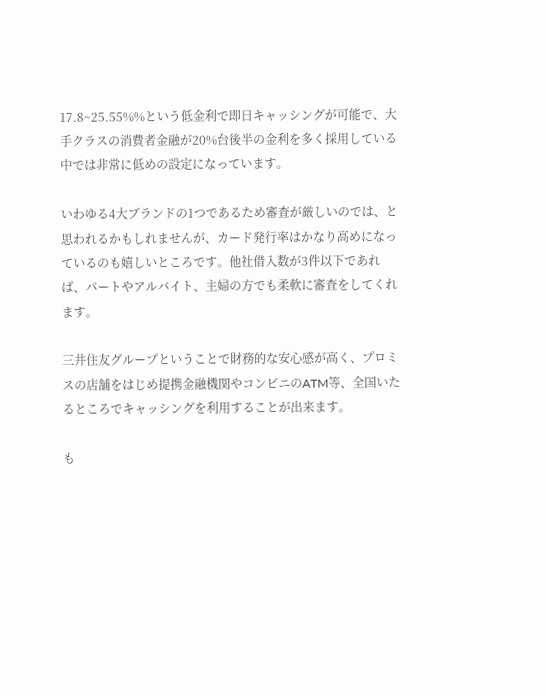17.8~25.55%%という低金利で即日キャッシングが可能で、大手クラスの消費者金融が20%台後半の金利を多く採用している中では非常に低めの設定になっています。

いわゆる4大ブランドの1つであるため審査が厳しいのでは、と思われるかもしれませんが、カード発行率はかなり高めになっているのも嬉しいところです。他社借入数が3件以下であれば、パートやアルバイト、主婦の方でも柔軟に審査をしてくれます。

三井住友グループということで財務的な安心感が高く、プロミスの店舗をはじめ提携金融機関やコンビニのATM等、全国いたるところでキャッシングを利用することが出来ます。

も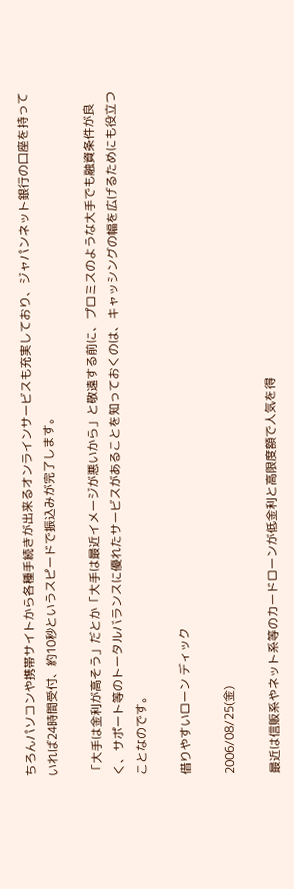ちろんパソコンや携帯サイトから各種手続きが出来るオンラインサービスも充実しており、ジャパンネット銀行の口座を持っていれば24時間受付、約10秒というスピードで振込みが完了します。

「大手は金利が高そう」だとか「大手は最近イメージが悪いから」と敬遠する前に、プロミスのような大手でも融資条件が良く、サポート等のトータルバランスに優れたサービスがあることを知っておくのは、キャッシングの幅を広げるためにも役立つことなのです。

借りやすいローン ディック

2006/08/25(金)

最近は信販系やネット系等のカードローンが低金利と高限度額で人気を得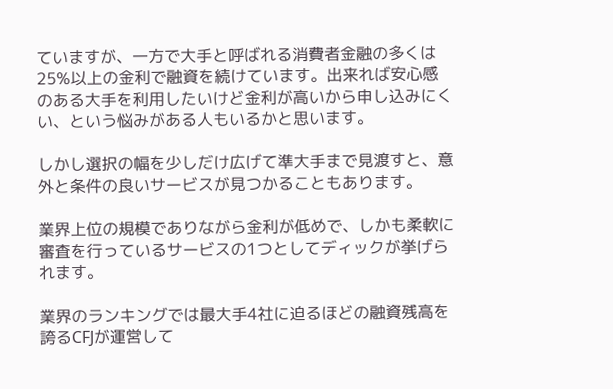ていますが、一方で大手と呼ばれる消費者金融の多くは25%以上の金利で融資を続けています。出来れば安心感のある大手を利用したいけど金利が高いから申し込みにくい、という悩みがある人もいるかと思います。

しかし選択の幅を少しだけ広げて準大手まで見渡すと、意外と条件の良いサービスが見つかることもあります。

業界上位の規模でありながら金利が低めで、しかも柔軟に審査を行っているサービスの1つとしてディックが挙げられます。

業界のランキングでは最大手4社に迫るほどの融資残高を誇るCFJが運営して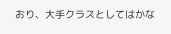おり、大手クラスとしてはかな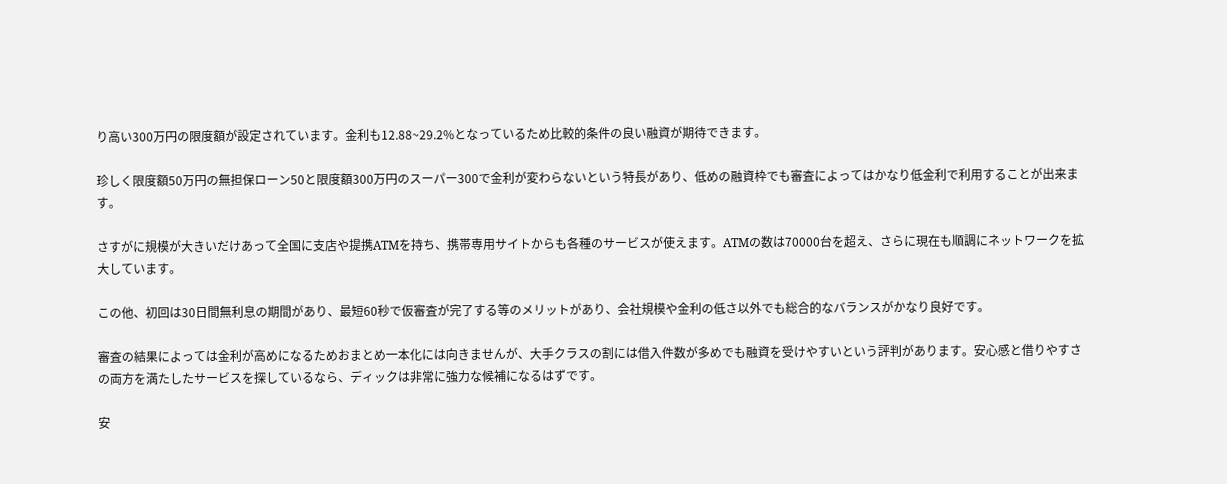り高い300万円の限度額が設定されています。金利も12.88~29.2%となっているため比較的条件の良い融資が期待できます。

珍しく限度額50万円の無担保ローン50と限度額300万円のスーパー300で金利が変わらないという特長があり、低めの融資枠でも審査によってはかなり低金利で利用することが出来ます。

さすがに規模が大きいだけあって全国に支店や提携ATMを持ち、携帯専用サイトからも各種のサービスが使えます。ATMの数は70000台を超え、さらに現在も順調にネットワークを拡大しています。

この他、初回は30日間無利息の期間があり、最短60秒で仮審査が完了する等のメリットがあり、会社規模や金利の低さ以外でも総合的なバランスがかなり良好です。

審査の結果によっては金利が高めになるためおまとめ一本化には向きませんが、大手クラスの割には借入件数が多めでも融資を受けやすいという評判があります。安心感と借りやすさの両方を満たしたサービスを探しているなら、ディックは非常に強力な候補になるはずです。

安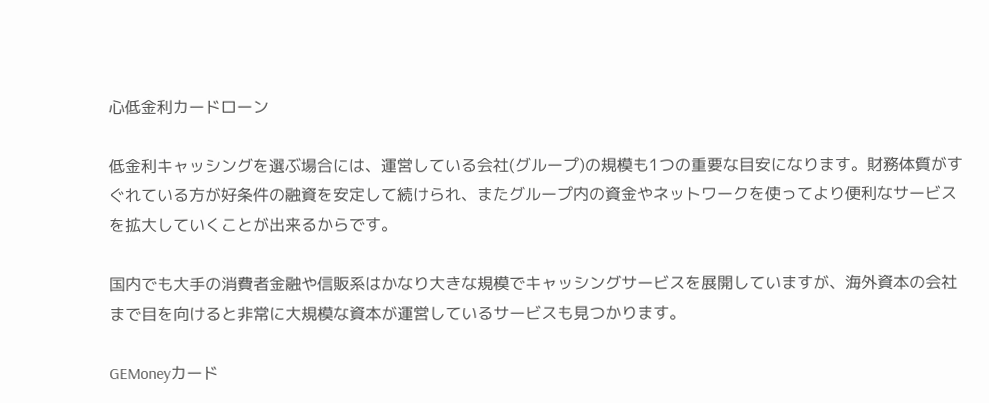心低金利カードローン

低金利キャッシングを選ぶ場合には、運営している会社(グループ)の規模も1つの重要な目安になります。財務体質がすぐれている方が好条件の融資を安定して続けられ、またグループ内の資金やネットワークを使ってより便利なサービスを拡大していくことが出来るからです。

国内でも大手の消費者金融や信販系はかなり大きな規模でキャッシングサービスを展開していますが、海外資本の会社まで目を向けると非常に大規模な資本が運営しているサービスも見つかります。

GEMoneyカード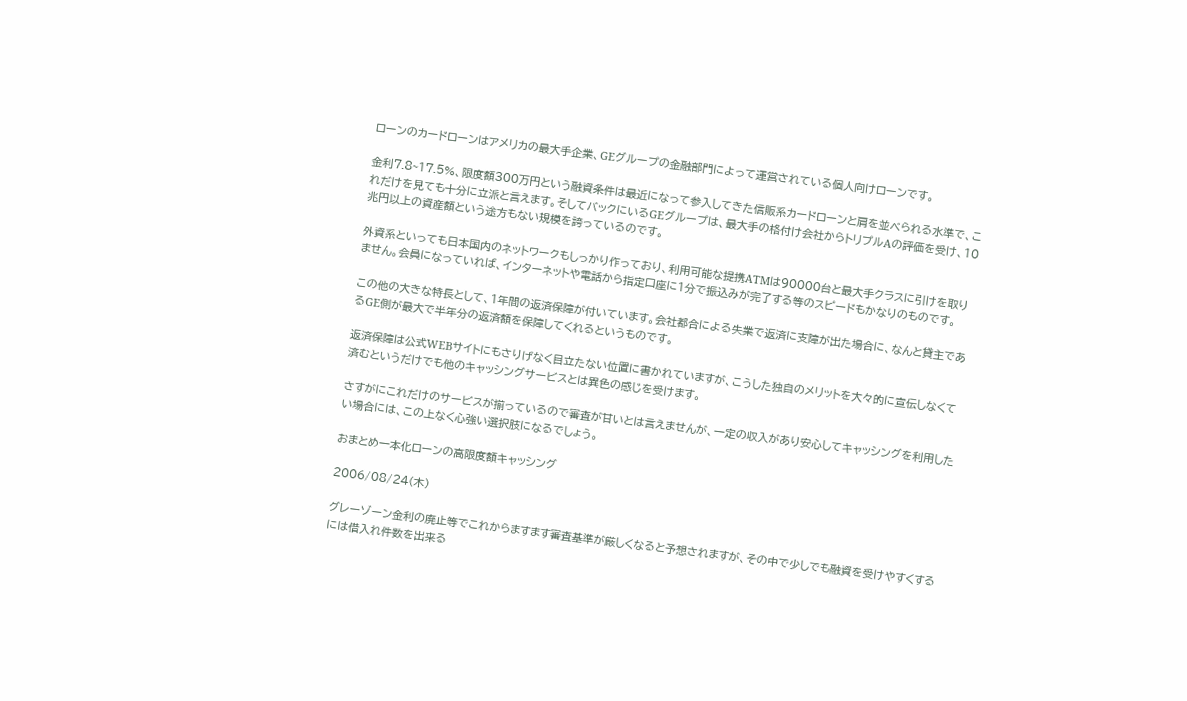ローンのカードローンはアメリカの最大手企業、GEグループの金融部門によって運営されている個人向けローンです。

金利7.8~17.5%、限度額300万円という融資条件は最近になって参入してきた信販系カードローンと肩を並べられる水準で、これだけを見ても十分に立派と言えます。そしてバックにいるGEグループは、最大手の格付け会社からトリプルAの評価を受け、10兆円以上の資産額という途方もない規模を誇っているのです。

外資系といっても日本国内のネットワークもしっかり作っており、利用可能な提携ATMは90000台と最大手クラスに引けを取りません。会員になっていれば、インターネットや電話から指定口座に1分で振込みが完了する等のスピードもかなりのものです。

この他の大きな特長として、1年間の返済保障が付いています。会社都合による失業で返済に支障が出た場合に、なんと貸主であるGE側が最大で半年分の返済額を保障してくれるというものです。

返済保障は公式WEBサイトにもさりげなく目立たない位置に書かれていますが、こうした独自のメリットを大々的に宣伝しなくて済むというだけでも他のキャッシングサービスとは異色の感じを受けます。

さすがにこれだけのサービスが揃っているので審査が甘いとは言えませんが、一定の収入があり安心してキャッシングを利用したい場合には、この上なく心強い選択肢になるでしょう。

おまとめ一本化ローンの高限度額キャッシング

2006/08/24(木)

グレーゾーン金利の廃止等でこれからますます審査基準が厳しくなると予想されますが、その中で少しでも融資を受けやすくするには借入れ件数を出来る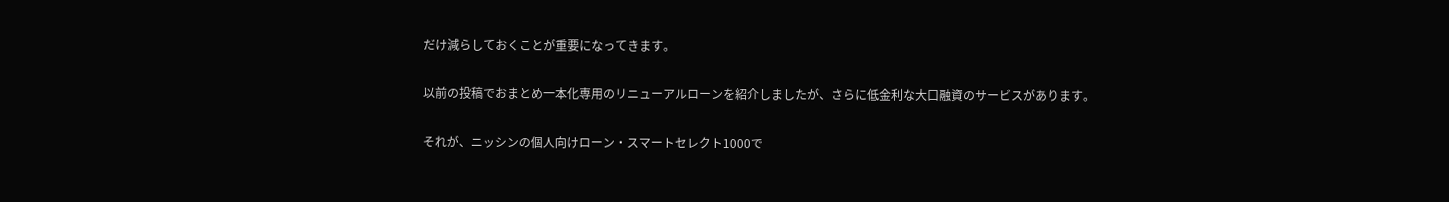だけ減らしておくことが重要になってきます。

以前の投稿でおまとめ一本化専用のリニューアルローンを紹介しましたが、さらに低金利な大口融資のサービスがあります。

それが、ニッシンの個人向けローン・スマートセレクト1000で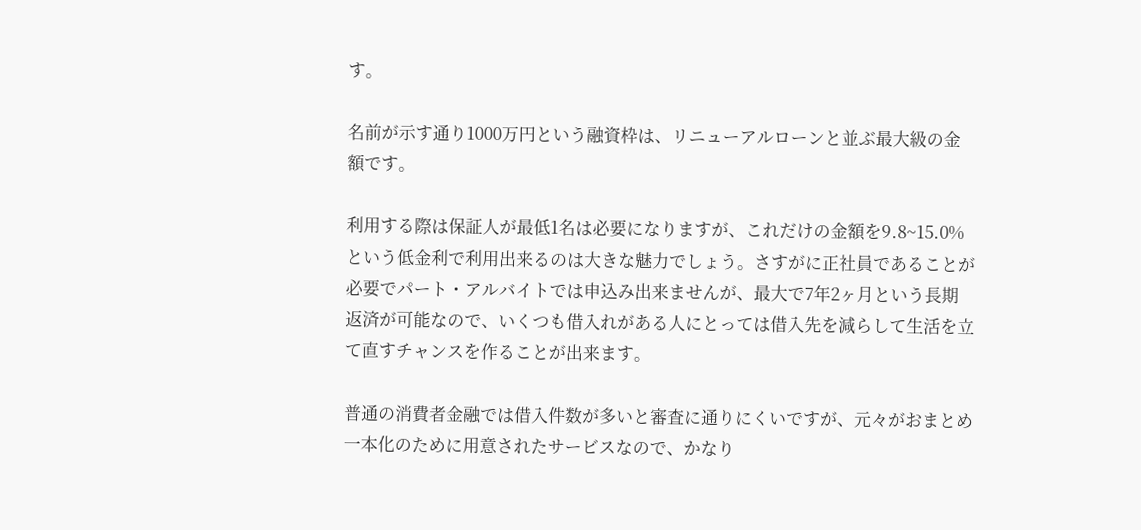す。

名前が示す通り1000万円という融資枠は、リニューアルローンと並ぶ最大級の金額です。

利用する際は保証人が最低1名は必要になりますが、これだけの金額を9.8~15.0%という低金利で利用出来るのは大きな魅力でしょう。さすがに正社員であることが必要でパート・アルバイトでは申込み出来ませんが、最大で7年2ヶ月という長期返済が可能なので、いくつも借入れがある人にとっては借入先を減らして生活を立て直すチャンスを作ることが出来ます。

普通の消費者金融では借入件数が多いと審査に通りにくいですが、元々がおまとめ一本化のために用意されたサービスなので、かなり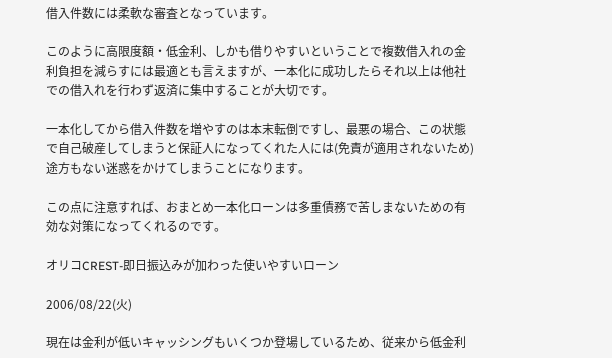借入件数には柔軟な審査となっています。

このように高限度額・低金利、しかも借りやすいということで複数借入れの金利負担を減らすには最適とも言えますが、一本化に成功したらそれ以上は他社での借入れを行わず返済に集中することが大切です。

一本化してから借入件数を増やすのは本末転倒ですし、最悪の場合、この状態で自己破産してしまうと保証人になってくれた人には(免責が適用されないため)途方もない迷惑をかけてしまうことになります。

この点に注意すれば、おまとめ一本化ローンは多重債務で苦しまないための有効な対策になってくれるのです。

オリコCREST-即日振込みが加わった使いやすいローン

2006/08/22(火)

現在は金利が低いキャッシングもいくつか登場しているため、従来から低金利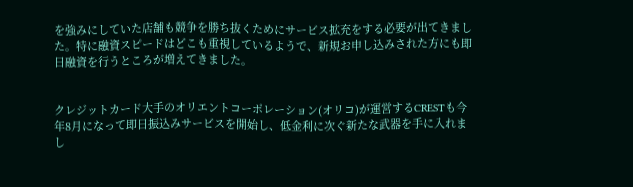を強みにしていた店舗も競争を勝ち抜くためにサービス拡充をする必要が出てきました。特に融資スピードはどこも重視しているようで、新規お申し込みされた方にも即日融資を行うところが増えてきました。


クレジットカード大手のオリエントコーポレーション(オリコ)が運営するCRESTも今年8月になって即日振込みサービスを開始し、低金利に次ぐ新たな武器を手に入れまし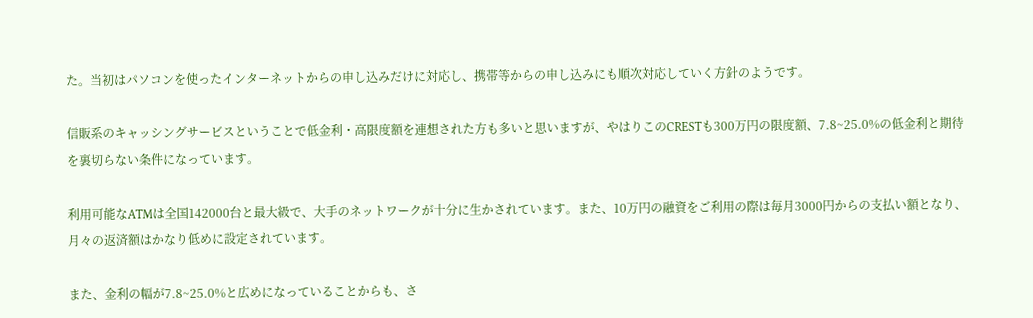た。当初はパソコンを使ったインターネットからの申し込みだけに対応し、携帯等からの申し込みにも順次対応していく方針のようです。

信販系のキャッシングサービスということで低金利・高限度額を連想された方も多いと思いますが、やはりこのCRESTも300万円の限度額、7.8~25.0%の低金利と期待を裏切らない条件になっています。

利用可能なATMは全国142000台と最大級で、大手のネットワークが十分に生かされています。また、10万円の融資をご利用の際は毎月3000円からの支払い額となり、月々の返済額はかなり低めに設定されています。

また、金利の幅が7.8~25.0%と広めになっていることからも、さ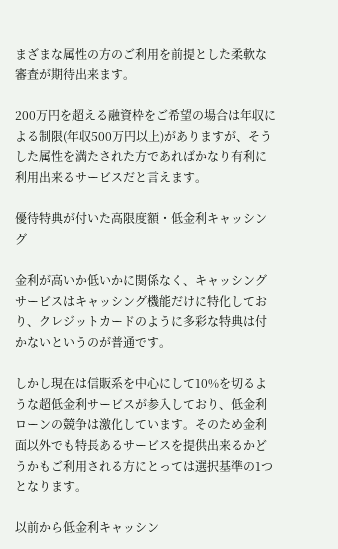まざまな属性の方のご利用を前提とした柔軟な審査が期待出来ます。

200万円を超える融資枠をご希望の場合は年収による制限(年収500万円以上)がありますが、そうした属性を満たされた方であればかなり有利に利用出来るサービスだと言えます。

優待特典が付いた高限度額・低金利キャッシング

金利が高いか低いかに関係なく、キャッシングサービスはキャッシング機能だけに特化しており、クレジットカードのように多彩な特典は付かないというのが普通です。

しかし現在は信販系を中心にして10%を切るような超低金利サービスが参入しており、低金利ローンの競争は激化しています。そのため金利面以外でも特長あるサービスを提供出来るかどうかもご利用される方にとっては選択基準の1つとなります。

以前から低金利キャッシン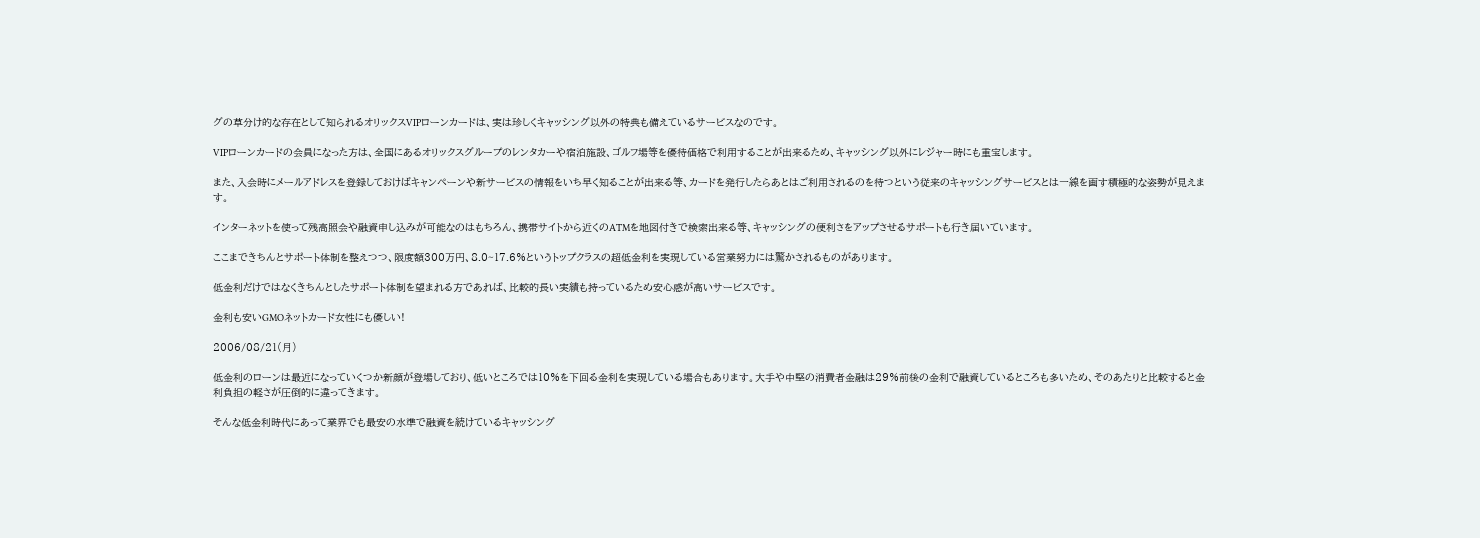グの草分け的な存在として知られるオリックスVIPローンカードは、実は珍しくキャッシング以外の特典も備えているサービスなのです。

VIPローンカードの会員になった方は、全国にあるオリックスグループのレンタカーや宿泊施設、ゴルフ場等を優待価格で利用することが出来るため、キャッシング以外にレジャー時にも重宝します。

また、入会時にメールアドレスを登録しておけばキャンペーンや新サービスの情報をいち早く知ることが出来る等、カードを発行したらあとはご利用されるのを待つという従来のキャッシングサービスとは一線を画す積極的な姿勢が見えます。

インターネットを使って残高照会や融資申し込みが可能なのはもちろん、携帯サイトから近くのATMを地図付きで検索出来る等、キャッシングの便利さをアップさせるサポートも行き届いています。

ここまできちんとサポート体制を整えつつ、限度額300万円、8.0~17.6%というトップクラスの超低金利を実現している営業努力には驚かされるものがあります。

低金利だけではなくきちんとしたサポート体制を望まれる方であれば、比較的長い実績も持っているため安心感が高いサービスです。

金利も安いGMOネットカード女性にも優しい!

2006/08/21(月)

低金利のローンは最近になっていくつか新顔が登場しており、低いところでは10%を下回る金利を実現している場合もあります。大手や中堅の消費者金融は29%前後の金利で融資しているところも多いため、そのあたりと比較すると金利負担の軽さが圧倒的に違ってきます。

そんな低金利時代にあって業界でも最安の水準で融資を続けているキャッシング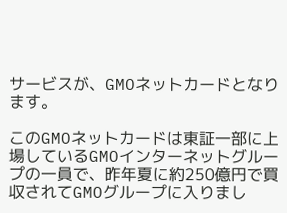サービスが、GMOネットカードとなります。

このGMOネットカードは東証一部に上場しているGMOインターネットグループの一員で、昨年夏に約250億円で買収されてGMOグループに入りまし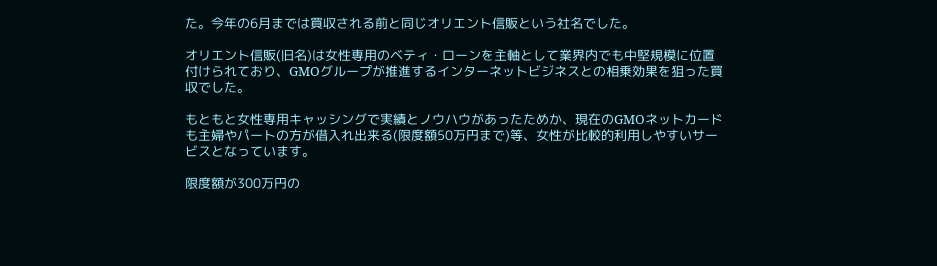た。今年の6月までは買収される前と同じオリエント信販という社名でした。

オリエント信販(旧名)は女性専用のベティ・ローンを主軸として業界内でも中堅規模に位置付けられており、GMOグループが推進するインターネットビジネスとの相乗効果を狙った買収でした。

もともと女性専用キャッシングで実績とノウハウがあったためか、現在のGMOネットカードも主婦やパートの方が借入れ出来る(限度額50万円まで)等、女性が比較的利用しやすいサービスとなっています。

限度額が300万円の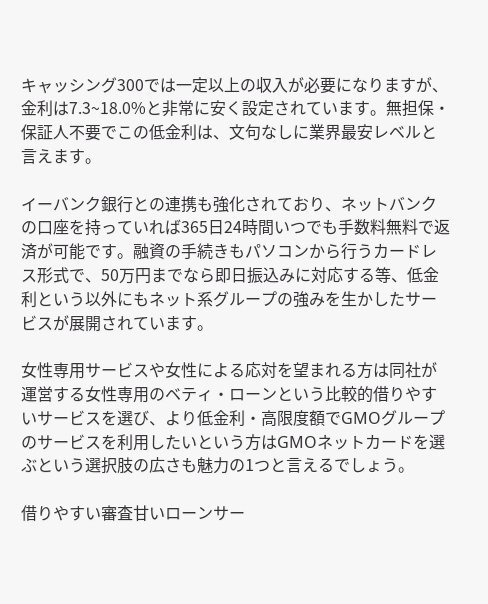キャッシング300では一定以上の収入が必要になりますが、金利は7.3~18.0%と非常に安く設定されています。無担保・保証人不要でこの低金利は、文句なしに業界最安レベルと言えます。

イーバンク銀行との連携も強化されており、ネットバンクの口座を持っていれば365日24時間いつでも手数料無料で返済が可能です。融資の手続きもパソコンから行うカードレス形式で、50万円までなら即日振込みに対応する等、低金利という以外にもネット系グループの強みを生かしたサービスが展開されています。

女性専用サービスや女性による応対を望まれる方は同社が運営する女性専用のベティ・ローンという比較的借りやすいサービスを選び、より低金利・高限度額でGMOグループのサービスを利用したいという方はGMOネットカードを選ぶという選択肢の広さも魅力の1つと言えるでしょう。

借りやすい審査甘いローンサー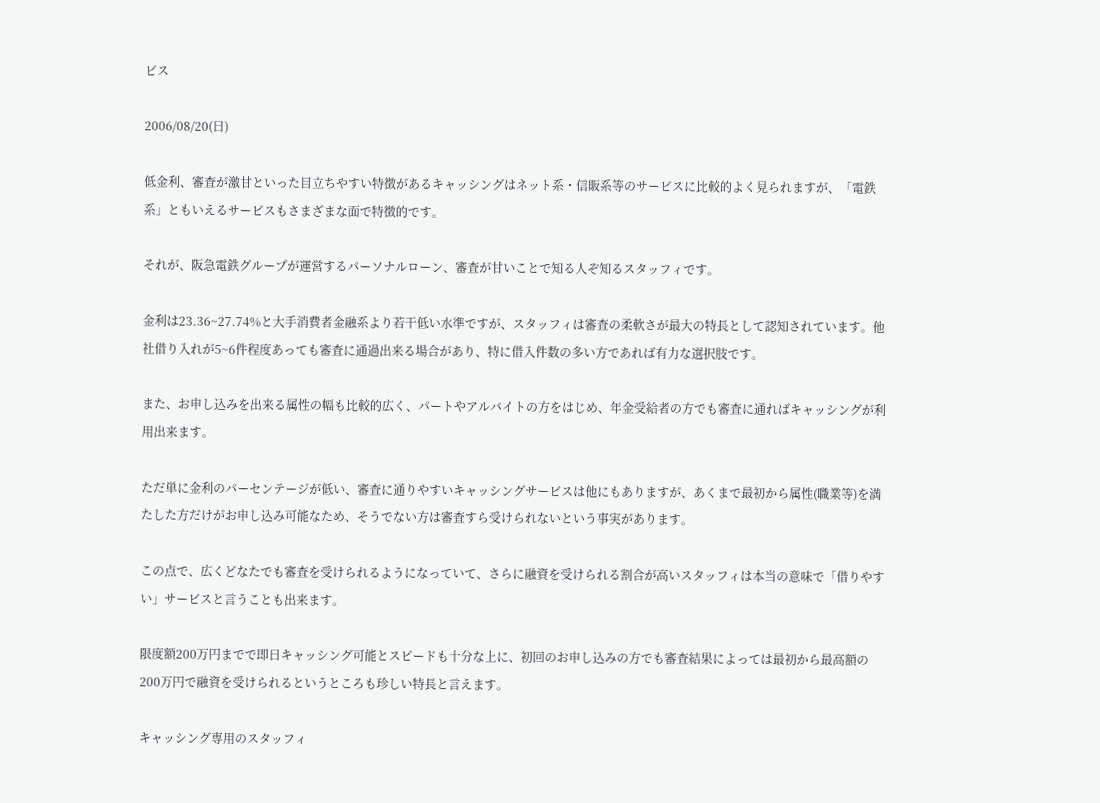ビス

2006/08/20(日)

低金利、審査が激甘といった目立ちやすい特徴があるキャッシングはネット系・信販系等のサービスに比較的よく見られますが、「電鉄系」ともいえるサービスもさまざまな面で特徴的です。

それが、阪急電鉄グループが運営するパーソナルローン、審査が甘いことで知る人ぞ知るスタッフィです。

金利は23.36~27.74%と大手消費者金融系より若干低い水準ですが、スタッフィは審査の柔軟さが最大の特長として認知されています。他社借り入れが5~6件程度あっても審査に通過出来る場合があり、特に借入件数の多い方であれば有力な選択肢です。

また、お申し込みを出来る属性の幅も比較的広く、パートやアルバイトの方をはじめ、年金受給者の方でも審査に通ればキャッシングが利用出来ます。

ただ単に金利のパーセンテージが低い、審査に通りやすいキャッシングサービスは他にもありますが、あくまで最初から属性(職業等)を満たした方だけがお申し込み可能なため、そうでない方は審査すら受けられないという事実があります。

この点で、広くどなたでも審査を受けられるようになっていて、さらに融資を受けられる割合が高いスタッフィは本当の意味で「借りやすい」サービスと言うことも出来ます。

限度額200万円までで即日キャッシング可能とスピードも十分な上に、初回のお申し込みの方でも審査結果によっては最初から最高額の200万円で融資を受けられるというところも珍しい特長と言えます。

キャッシング専用のスタッフィ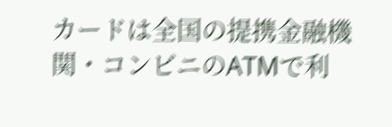カードは全国の提携金融機関・コンビニのATMで利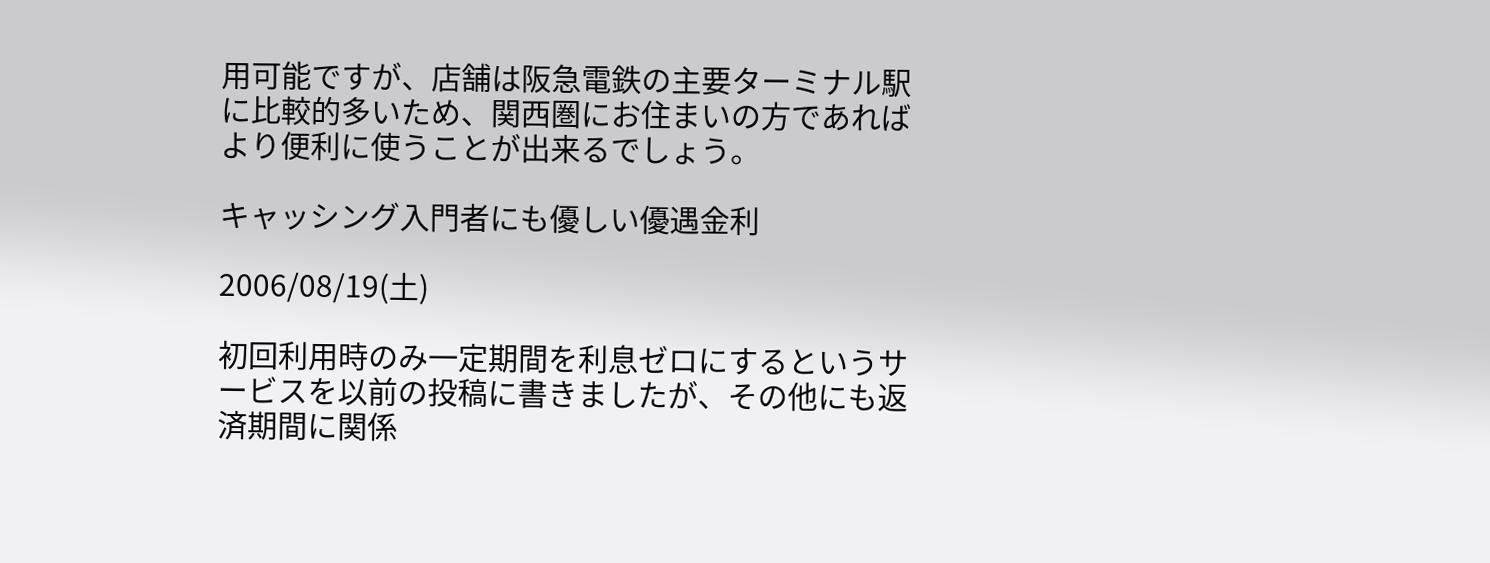用可能ですが、店舗は阪急電鉄の主要ターミナル駅に比較的多いため、関西圏にお住まいの方であればより便利に使うことが出来るでしょう。

キャッシング入門者にも優しい優遇金利

2006/08/19(土)

初回利用時のみ一定期間を利息ゼロにするというサービスを以前の投稿に書きましたが、その他にも返済期間に関係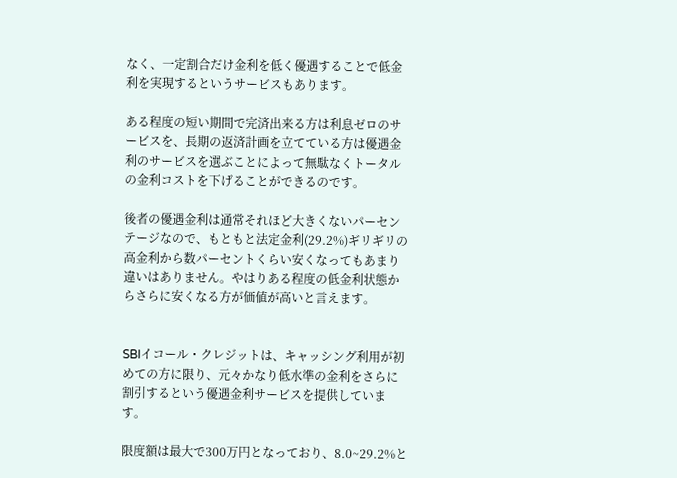なく、一定割合だけ金利を低く優遇することで低金利を実現するというサービスもあります。

ある程度の短い期間で完済出来る方は利息ゼロのサービスを、長期の返済計画を立てている方は優遇金利のサービスを選ぶことによって無駄なくトータルの金利コストを下げることができるのです。

後者の優遇金利は通常それほど大きくないパーセンテージなので、もともと法定金利(29.2%)ギリギリの高金利から数パーセントくらい安くなってもあまり違いはありません。やはりある程度の低金利状態からさらに安くなる方が価値が高いと言えます。


SBIイコール・クレジットは、キャッシング利用が初めての方に限り、元々かなり低水準の金利をさらに割引するという優遇金利サービスを提供しています。

限度額は最大で300万円となっており、8.0~29.2%と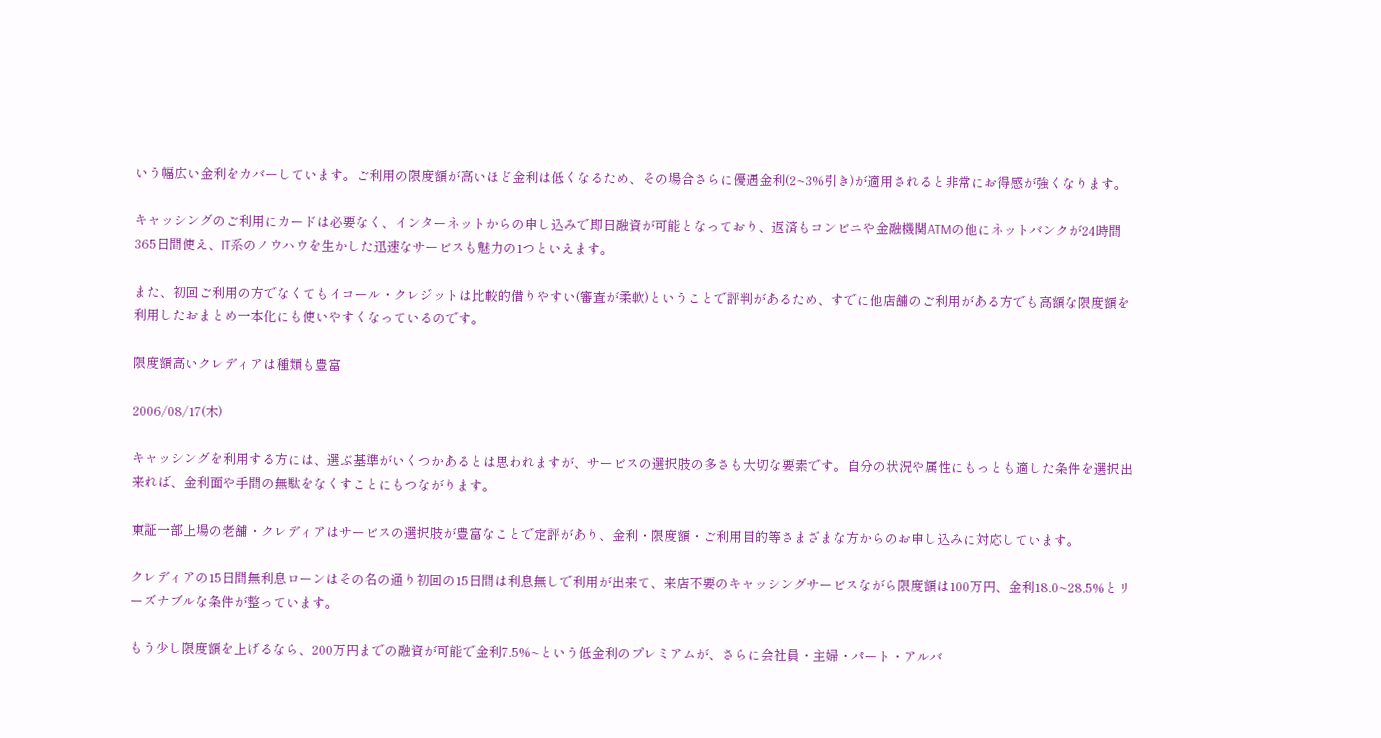いう幅広い金利をカバーしています。ご利用の限度額が高いほど金利は低くなるため、その場合さらに優遇金利(2~3%引き)が適用されると非常にお得感が強くなります。

キャッシングのご利用にカードは必要なく、インターネットからの申し込みで即日融資が可能となっており、返済もコンビニや金融機関ATMの他にネットバンクが24時間365日間使え、IT系のノウハウを生かした迅速なサービスも魅力の1つといえます。

また、初回ご利用の方でなくてもイコール・クレジットは比較的借りやすい(審査が柔軟)ということで評判があるため、すでに他店舗のご利用がある方でも高額な限度額を利用したおまとめ一本化にも使いやすくなっているのです。

限度額高いクレディアは種類も豊富

2006/08/17(木)

キャッシングを利用する方には、選ぶ基準がいくつかあるとは思われますが、サービスの選択肢の多さも大切な要素です。自分の状況や属性にもっとも適した条件を選択出来れば、金利面や手間の無駄をなくすことにもつながります。

東証一部上場の老舗・クレディアはサービスの選択肢が豊富なことで定評があり、金利・限度額・ご利用目的等さまざまな方からのお申し込みに対応しています。

クレディアの15日間無利息ローンはその名の通り初回の15日間は利息無しで利用が出来て、来店不要のキャッシングサービスながら限度額は100万円、金利18.0~28.5%とリーズナブルな条件が整っています。

もう少し限度額を上げるなら、200万円までの融資が可能で金利7.5%~という低金利のプレミアムが、さらに会社員・主婦・パート・アルバ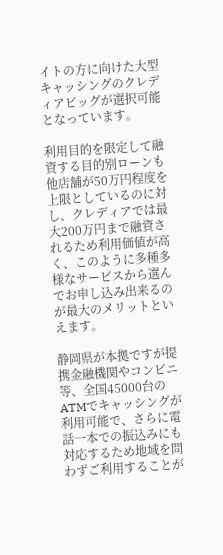イトの方に向けた大型キャッシングのクレディアビッグが選択可能となっています。

利用目的を限定して融資する目的別ローンも他店舗が50万円程度を上限としているのに対し、クレディアでは最大200万円まで融資されるため利用価値が高く、このように多種多様なサービスから選んでお申し込み出来るのが最大のメリットといえます。

静岡県が本拠ですが提携金融機関やコンビニ等、全国45000台のATMでキャッシングが利用可能で、さらに電話一本での振込みにも対応するため地域を問わずご利用することが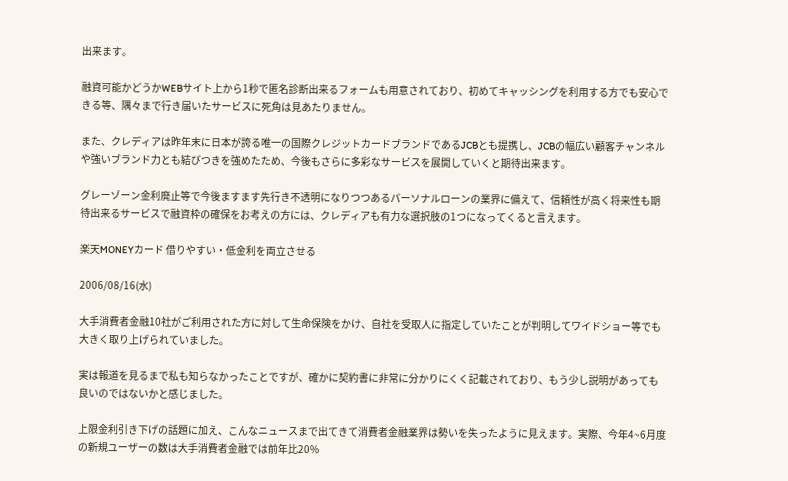出来ます。

融資可能かどうかWEBサイト上から1秒で匿名診断出来るフォームも用意されており、初めてキャッシングを利用する方でも安心できる等、隅々まで行き届いたサービスに死角は見あたりません。

また、クレディアは昨年末に日本が誇る唯一の国際クレジットカードブランドであるJCBとも提携し、JCBの幅広い顧客チャンネルや強いブランド力とも結びつきを強めたため、今後もさらに多彩なサービスを展開していくと期待出来ます。

グレーゾーン金利廃止等で今後ますます先行き不透明になりつつあるパーソナルローンの業界に備えて、信頼性が高く将来性も期待出来るサービスで融資枠の確保をお考えの方には、クレディアも有力な選択肢の1つになってくると言えます。

楽天MONEYカード 借りやすい・低金利を両立させる

2006/08/16(水)

大手消費者金融10社がご利用された方に対して生命保険をかけ、自社を受取人に指定していたことが判明してワイドショー等でも大きく取り上げられていました。

実は報道を見るまで私も知らなかったことですが、確かに契約書に非常に分かりにくく記載されており、もう少し説明があっても良いのではないかと感じました。

上限金利引き下げの話題に加え、こんなニュースまで出てきて消費者金融業界は勢いを失ったように見えます。実際、今年4~6月度の新規ユーザーの数は大手消費者金融では前年比20%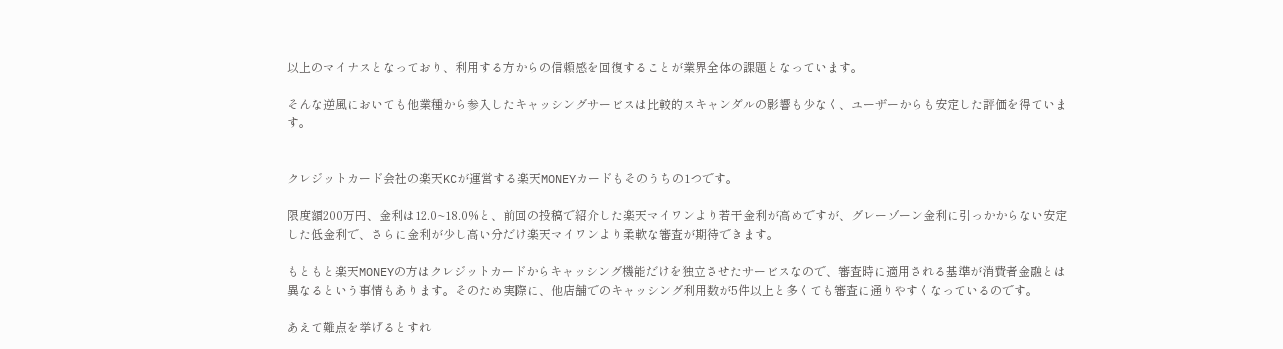以上のマイナスとなっており、利用する方からの信頼感を回復することが業界全体の課題となっています。

そんな逆風においても他業種から参入したキャッシングサービスは比較的スキャンダルの影響も少なく、ユーザーからも安定した評価を得ています。


クレジットカード会社の楽天KCが運営する楽天MONEYカードもそのうちの1つです。

限度額200万円、金利は12.0~18.0%と、前回の投稿で紹介した楽天マイワンより若干金利が高めですが、グレーゾーン金利に引っかからない安定した低金利で、さらに金利が少し高い分だけ楽天マイワンより柔軟な審査が期待できます。

もともと楽天MONEYの方はクレジットカードからキャッシング機能だけを独立させたサービスなので、審査時に適用される基準が消費者金融とは異なるという事情もあります。そのため実際に、他店舗でのキャッシング利用数が5件以上と多くても審査に通りやすくなっているのです。

あえて難点を挙げるとすれ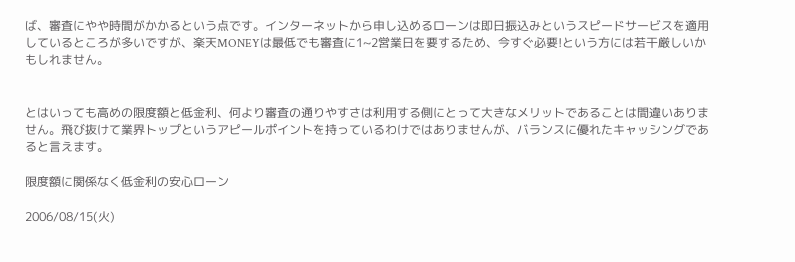ば、審査にやや時間がかかるという点です。インターネットから申し込めるローンは即日振込みというスピードサービスを適用しているところが多いですが、楽天MONEYは最低でも審査に1~2営業日を要するため、今すぐ必要!という方には若干厳しいかもしれません。


とはいっても高めの限度額と低金利、何より審査の通りやすさは利用する側にとって大きなメリットであることは間違いありません。飛び抜けて業界トップというアピールポイントを持っているわけではありませんが、バランスに優れたキャッシングであると言えます。

限度額に関係なく低金利の安心ローン

2006/08/15(火)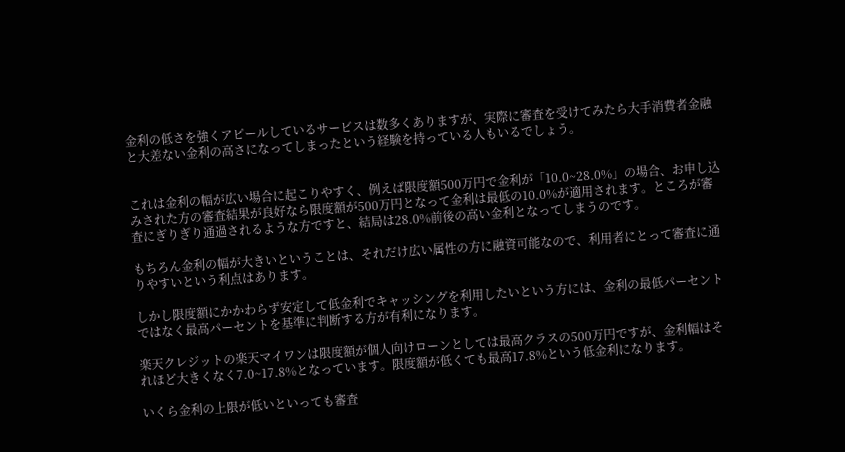金利の低さを強くアピールしているサービスは数多くありますが、実際に審査を受けてみたら大手消費者金融と大差ない金利の高さになってしまったという経験を持っている人もいるでしょう。


これは金利の幅が広い場合に起こりやすく、例えば限度額500万円で金利が「10.0~28.0%」の場合、お申し込みされた方の審査結果が良好なら限度額が500万円となって金利は最低の10.0%が適用されます。ところが審査にぎりぎり通過されるような方ですと、結局は28.0%前後の高い金利となってしまうのです。

もちろん金利の幅が大きいということは、それだけ広い属性の方に融資可能なので、利用者にとって審査に通りやすいという利点はあります。

しかし限度額にかかわらず安定して低金利でキャッシングを利用したいという方には、金利の最低パーセントではなく最高パーセントを基準に判断する方が有利になります。

楽天クレジットの楽天マイワンは限度額が個人向けローンとしては最高クラスの500万円ですが、金利幅はそれほど大きくなく7.0~17.8%となっています。限度額が低くても最高17.8%という低金利になります。

いくら金利の上限が低いといっても審査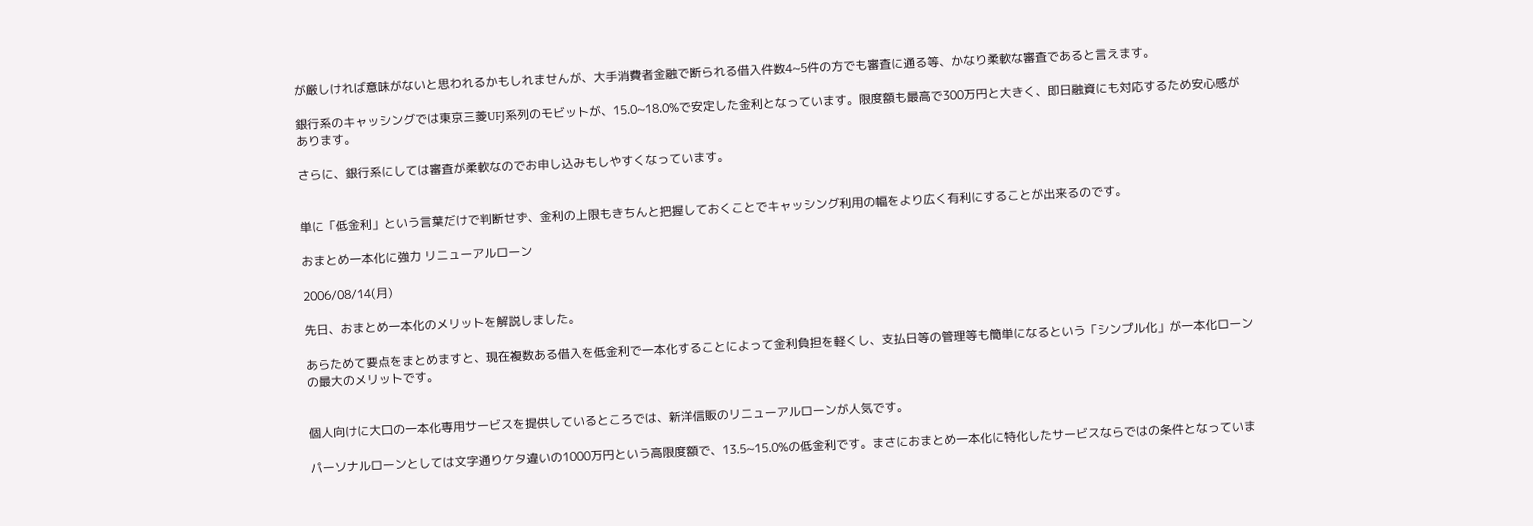が厳しければ意味がないと思われるかもしれませんが、大手消費者金融で断られる借入件数4~5件の方でも審査に通る等、かなり柔軟な審査であると言えます。

銀行系のキャッシングでは東京三菱UFJ系列のモビットが、15.0~18.0%で安定した金利となっています。限度額も最高で300万円と大きく、即日融資にも対応するため安心感があります。

さらに、銀行系にしては審査が柔軟なのでお申し込みもしやすくなっています。


単に「低金利」という言葉だけで判断せず、金利の上限もきちんと把握しておくことでキャッシング利用の幅をより広く有利にすることが出来るのです。

おまとめ一本化に強力 リニューアルローン

2006/08/14(月)

先日、おまとめ一本化のメリットを解説しました。

あらためて要点をまとめますと、現在複数ある借入を低金利で一本化することによって金利負担を軽くし、支払日等の管理等も簡単になるという「シンプル化」が一本化ローンの最大のメリットです。


個人向けに大口の一本化専用サービスを提供しているところでは、新洋信販のリニューアルローンが人気です。

パーソナルローンとしては文字通りケタ違いの1000万円という高限度額で、13.5~15.0%の低金利です。まさにおまとめ一本化に特化したサービスならではの条件となっていま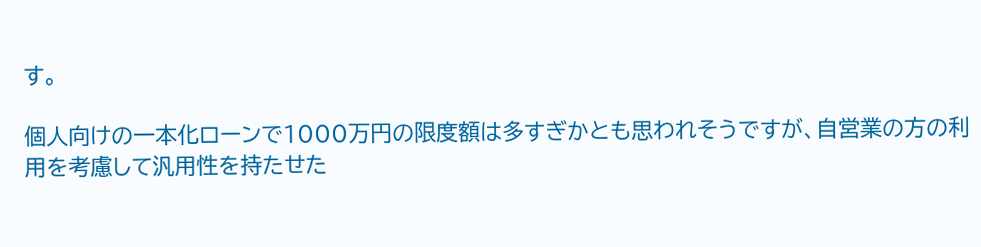す。

個人向けの一本化ローンで1000万円の限度額は多すぎかとも思われそうですが、自営業の方の利用を考慮して汎用性を持たせた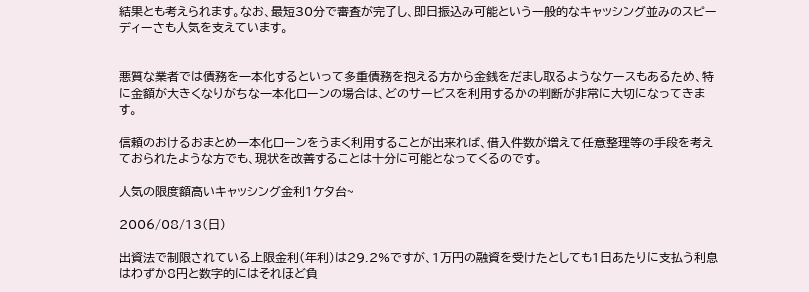結果とも考えられます。なお、最短30分で審査が完了し、即日振込み可能という一般的なキャッシング並みのスピーディーさも人気を支えています。


悪質な業者では債務を一本化するといって多重債務を抱える方から金銭をだまし取るようなケースもあるため、特に金額が大きくなりがちな一本化ローンの場合は、どのサービスを利用するかの判断が非常に大切になってきます。

信頼のおけるおまとめ一本化ローンをうまく利用することが出来れば、借入件数が増えて任意整理等の手段を考えておられたような方でも、現状を改善することは十分に可能となってくるのです。

人気の限度額高いキャッシング金利1ケタ台~

2006/08/13(日)

出資法で制限されている上限金利(年利)は29.2%ですが、1万円の融資を受けたとしても1日あたりに支払う利息はわずか8円と数字的にはそれほど負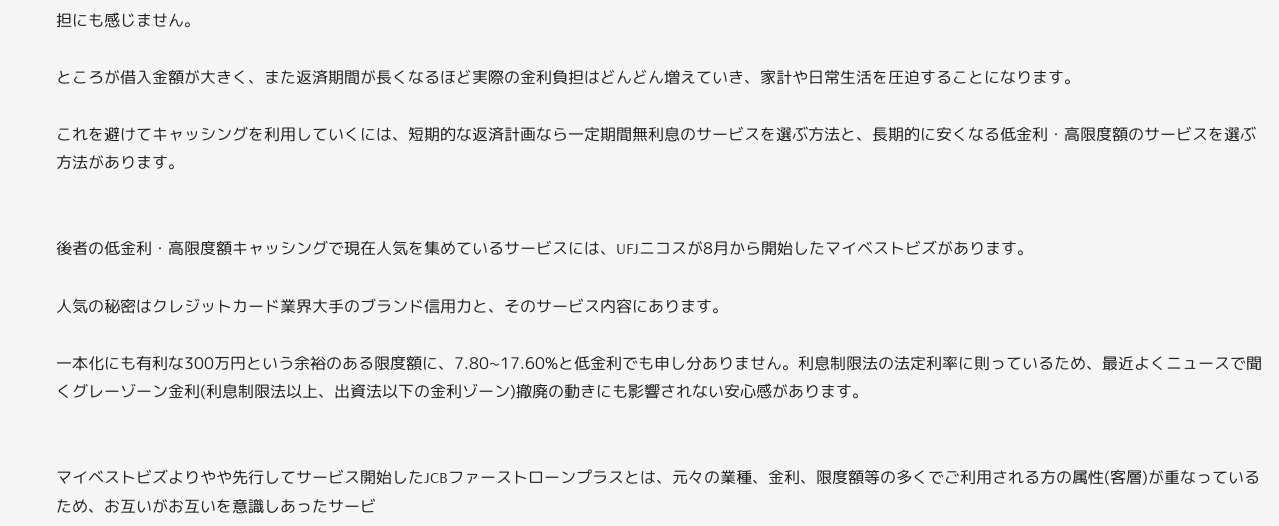担にも感じません。

ところが借入金額が大きく、また返済期間が長くなるほど実際の金利負担はどんどん増えていき、家計や日常生活を圧迫することになります。

これを避けてキャッシングを利用していくには、短期的な返済計画なら一定期間無利息のサービスを選ぶ方法と、長期的に安くなる低金利・高限度額のサービスを選ぶ方法があります。


後者の低金利・高限度額キャッシングで現在人気を集めているサービスには、UFJニコスが8月から開始したマイベストビズがあります。

人気の秘密はクレジットカード業界大手のブランド信用力と、そのサービス内容にあります。

一本化にも有利な300万円という余裕のある限度額に、7.80~17.60%と低金利でも申し分ありません。利息制限法の法定利率に則っているため、最近よくニュースで聞くグレーゾーン金利(利息制限法以上、出資法以下の金利ゾーン)撤廃の動きにも影響されない安心感があります。


マイベストビズよりやや先行してサービス開始したJCBファーストローンプラスとは、元々の業種、金利、限度額等の多くでご利用される方の属性(客層)が重なっているため、お互いがお互いを意識しあったサービ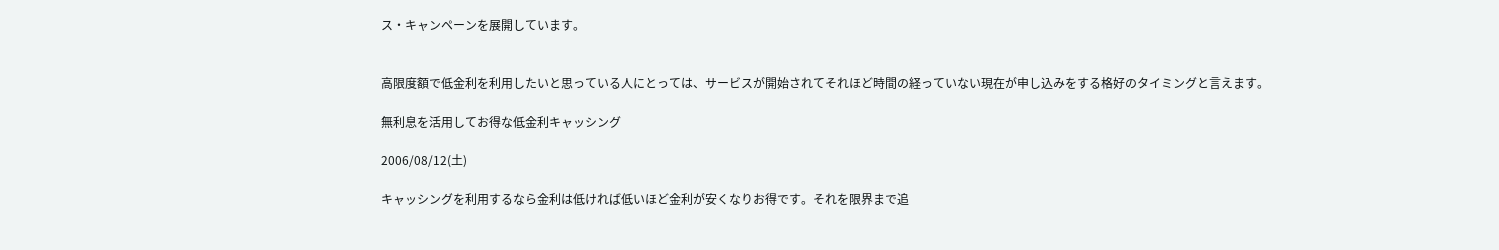ス・キャンペーンを展開しています。


高限度額で低金利を利用したいと思っている人にとっては、サービスが開始されてそれほど時間の経っていない現在が申し込みをする格好のタイミングと言えます。

無利息を活用してお得な低金利キャッシング

2006/08/12(土)

キャッシングを利用するなら金利は低ければ低いほど金利が安くなりお得です。それを限界まで追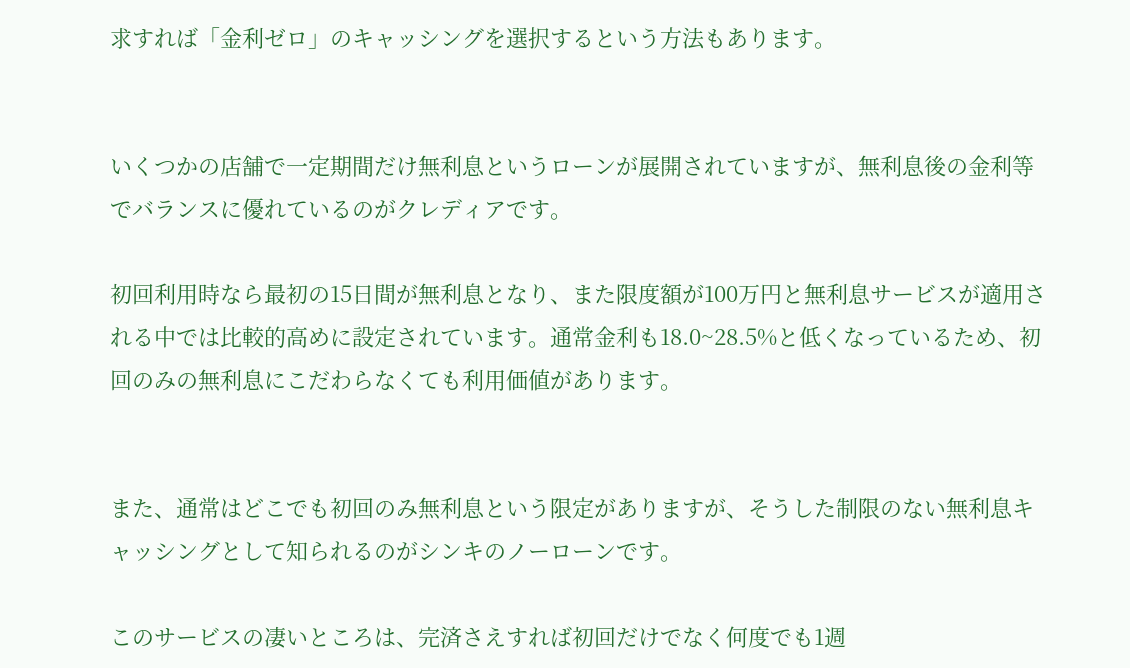求すれば「金利ゼロ」のキャッシングを選択するという方法もあります。


いくつかの店舗で一定期間だけ無利息というローンが展開されていますが、無利息後の金利等でバランスに優れているのがクレディアです。

初回利用時なら最初の15日間が無利息となり、また限度額が100万円と無利息サービスが適用される中では比較的高めに設定されています。通常金利も18.0~28.5%と低くなっているため、初回のみの無利息にこだわらなくても利用価値があります。


また、通常はどこでも初回のみ無利息という限定がありますが、そうした制限のない無利息キャッシングとして知られるのがシンキのノーローンです。

このサービスの凄いところは、完済さえすれば初回だけでなく何度でも1週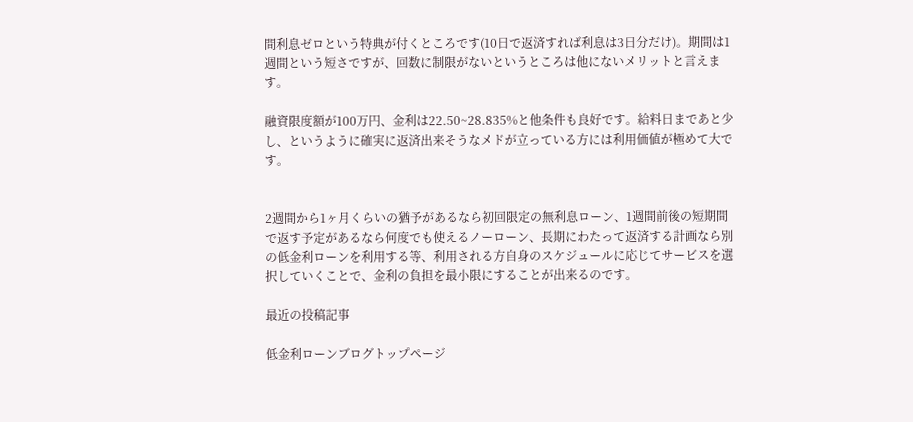間利息ゼロという特典が付くところです(10日で返済すれば利息は3日分だけ)。期間は1週間という短さですが、回数に制限がないというところは他にないメリットと言えます。

融資限度額が100万円、金利は22.50~28.835%と他条件も良好です。給料日まであと少し、というように確実に返済出来そうなメドが立っている方には利用価値が極めて大です。


2週間から1ヶ月くらいの猶予があるなら初回限定の無利息ローン、1週間前後の短期間で返す予定があるなら何度でも使えるノーローン、長期にわたって返済する計画なら別の低金利ローンを利用する等、利用される方自身のスケジュールに応じてサービスを選択していくことで、金利の負担を最小限にすることが出来るのです。

最近の投稿記事

低金利ローンブログトップページ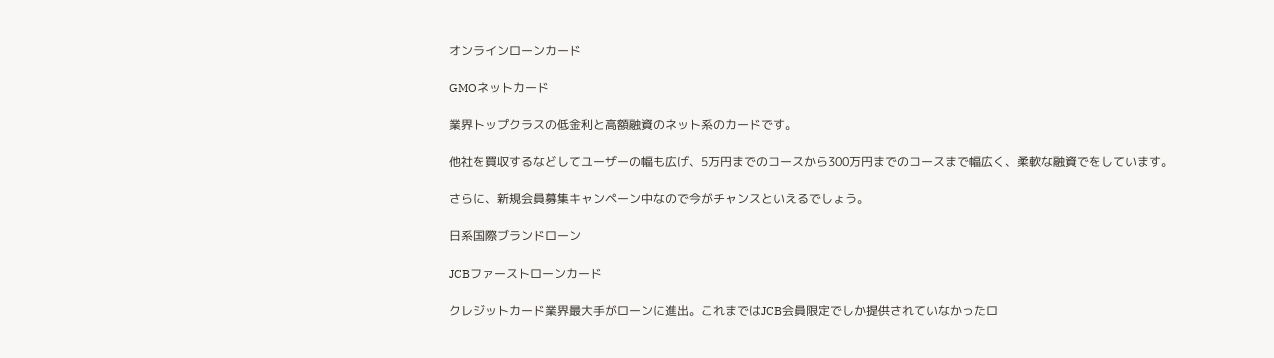オンラインローンカード

GMOネットカード

業界トップクラスの低金利と高額融資のネット系のカードです。

他社を買収するなどしてユーザーの幅も広げ、5万円までのコースから300万円までのコースまで幅広く、柔軟な融資でをしています。

さらに、新規会員募集キャンペーン中なので今がチャンスといえるでしょう。

日系国際ブランドローン

JCBファーストローンカード

クレジットカード業界最大手がローンに進出。これまではJCB会員限定でしか提供されていなかったロ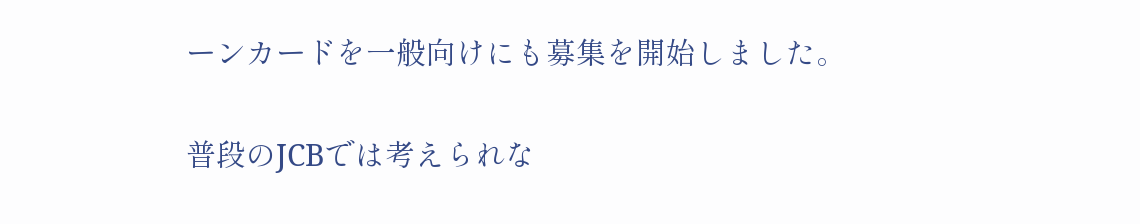ーンカードを一般向けにも募集を開始しました。

普段のJCBでは考えられな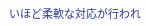いほど柔軟な対応が行われ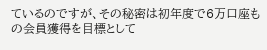ているのですが、その秘密は初年度で6万口座もの会員獲得を目標として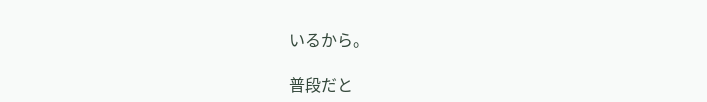いるから。

普段だと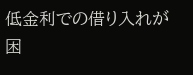低金利での借り入れが困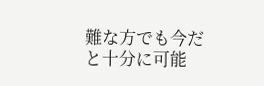難な方でも今だと十分に可能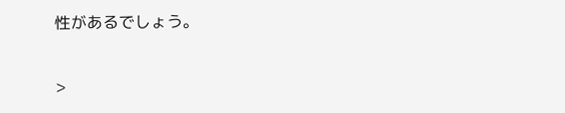性があるでしょう。

>